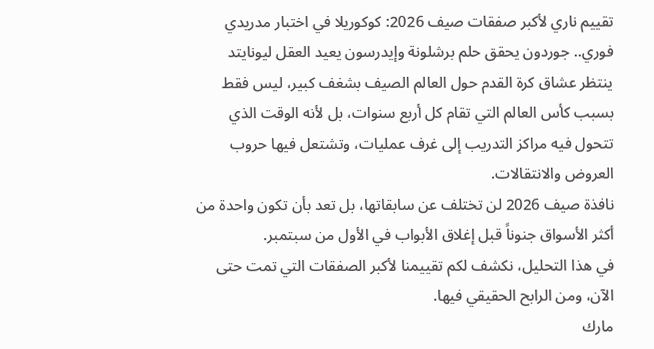تقييم ناري لأكبر صفقات صيف 2026: كوكوريلا في اختبار مدريدي فوري.. جوردون يحقق حلم برشلونة وإيدرسون يعيد العقل ليونايتد
ينتظر عشاق كرة القدم حول العالم الصيف بشغف كبير، ليس فقط بسبب كأس العالم التي تقام كل أربع سنوات، بل لأنه الوقت الذي تتحول فيه مراكز التدريب إلى غرف عمليات، وتشتعل فيها حروب العروض والانتقالات.
نافذة صيف 2026 لن تختلف عن سابقاتها، بل تعد بأن تكون واحدة من أكثر الأسواق جنوناً قبل إغلاق الأبواب في الأول من سبتمبر.
في هذا التحليل، نكشف لكم تقييمنا لأكبر الصفقات التي تمت حتى الآن، ومن الرابح الحقيقي فيها.
مارك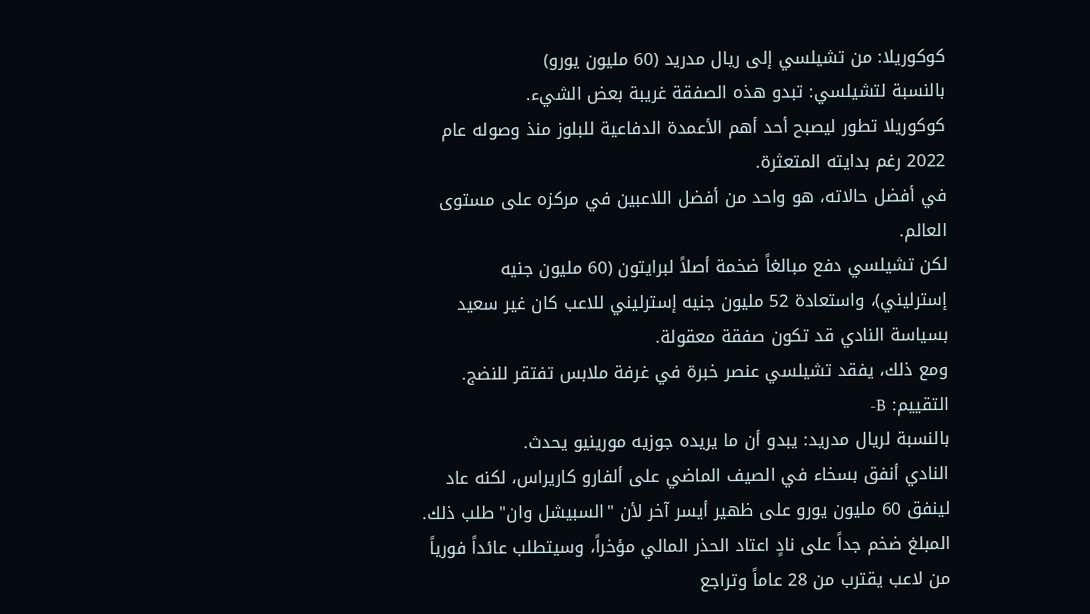كوكوريلا: من تشيلسي إلى ريال مدريد (60 مليون يورو)
بالنسبة لتشيلسي: تبدو هذه الصفقة غريبة بعض الشيء.
كوكوريلا تطور ليصبح أحد أهم الأعمدة الدفاعية للبلوز منذ وصوله عام 2022 رغم بدايته المتعثرة.
في أفضل حالاته، هو واحد من أفضل اللاعبين في مركزه على مستوى العالم.
لكن تشيلسي دفع مبالغاً ضخمة أصلاً لبرايتون (60 مليون جنيه إسترليني)، واستعادة 52 مليون جنيه إسترليني للاعب كان غير سعيد بسياسة النادي قد تكون صفقة معقولة.
ومع ذلك، يفقد تشيلسي عنصر خبرة في غرفة ملابس تفتقر للنضج.
التقييم: B-
بالنسبة لريال مدريد: يبدو أن ما يريده جوزيه مورينيو يحدث.
النادي أنفق بسخاء في الصيف الماضي على ألفارو كاريراس، لكنه عاد لينفق 60 مليون يورو على ظهير أيسر آخر لأن "السبيشل وان" طلب ذلك.
المبلغ ضخم جداً على نادٍ اعتاد الحذر المالي مؤخراً، وسيتطلب عائداً فورياً من لاعب يقترب من 28 عاماً وتراجع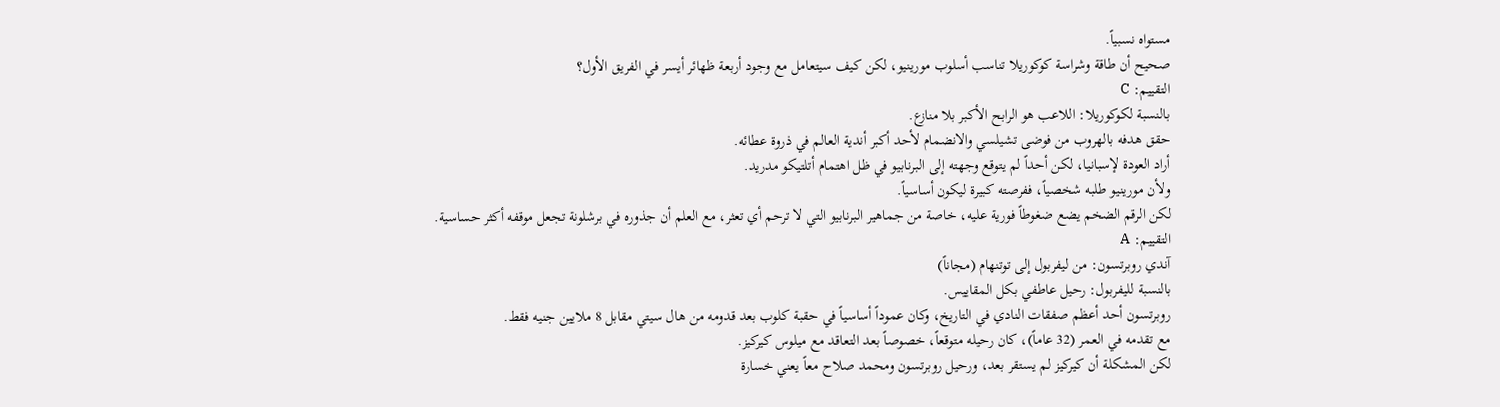مستواه نسبياً.
صحيح أن طاقة وشراسة كوكوريلا تناسب أسلوب مورينيو، لكن كيف سيتعامل مع وجود أربعة ظهائر أيسر في الفريق الأول؟
التقييم: C
بالنسبة لكوكوريلا: اللاعب هو الرابح الأكبر بلا منازع.
حقق هدفه بالهروب من فوضى تشيلسي والانضمام لأحد أكبر أندية العالم في ذروة عطائه.
أراد العودة لإسبانيا، لكن أحداً لم يتوقع وجهته إلى البرنابيو في ظل اهتمام أتلتيكو مدريد.
ولأن مورينيو طلبه شخصياً، ففرصته كبيرة ليكون أساسياً.
لكن الرقم الضخم يضع ضغوطاً فورية عليه، خاصة من جماهير البرنابيو التي لا ترحم أي تعثر، مع العلم أن جذوره في برشلونة تجعل موقفه أكثر حساسية.
التقييم: A
آندي روبرتسون: من ليفربول إلى توتنهام (مجاناً)
بالنسبة لليفربول: رحيل عاطفي بكل المقاييس.
روبرتسون أحد أعظم صفقات النادي في التاريخ، وكان عموداً أساسياً في حقبة كلوب بعد قدومه من هال سيتي مقابل 8 ملايين جنيه فقط.
مع تقدمه في العمر (32 عاماً)، كان رحيله متوقعاً، خصوصاً بعد التعاقد مع ميلوس كيركيز.
لكن المشكلة أن كيركيز لم يستقر بعد، ورحيل روبرتسون ومحمد صلاح معاً يعني خسارة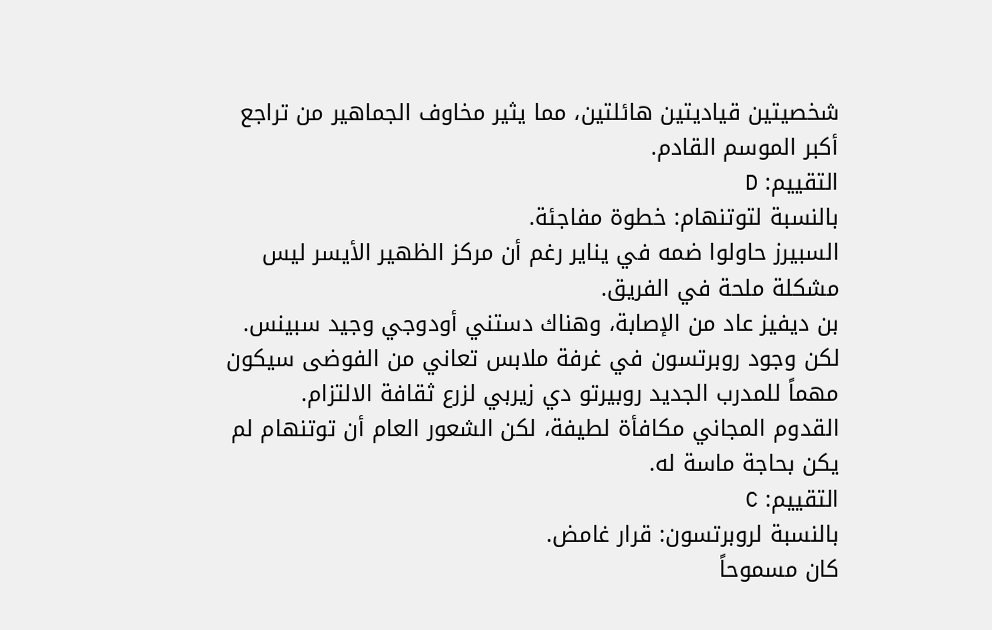شخصيتين قياديتين هائلتين، مما يثير مخاوف الجماهير من تراجع أكبر الموسم القادم.
التقييم: D
بالنسبة لتوتنهام: خطوة مفاجئة.
السبيرز حاولوا ضمه في يناير رغم أن مركز الظهير الأيسر ليس مشكلة ملحة في الفريق.
بن ديفيز عاد من الإصابة، وهناك دستني أودوجي وجيد سبينس.
لكن وجود روبرتسون في غرفة ملابس تعاني من الفوضى سيكون مهماً للمدرب الجديد روبيرتو دي زيربي لزرع ثقافة الالتزام.
القدوم المجاني مكافأة لطيفة، لكن الشعور العام أن توتنهام لم يكن بحاجة ماسة له.
التقييم: C
بالنسبة لروبرتسون: قرار غامض.
كان مسموحاً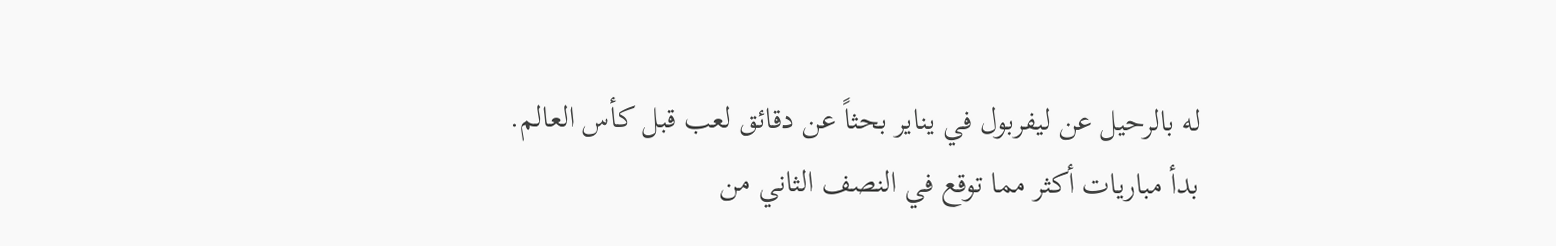له بالرحيل عن ليفربول في يناير بحثاً عن دقائق لعب قبل كأس العالم.
بدأ مباريات أكثر مما توقع في النصف الثاني من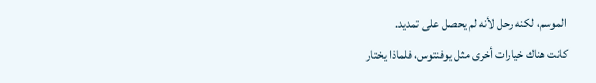الموسم، لكنه رحل لأنه لم يحصل على تمديد.
كانت هناك خيارات أخرى مثل يوفنتوس، فلماذا يختار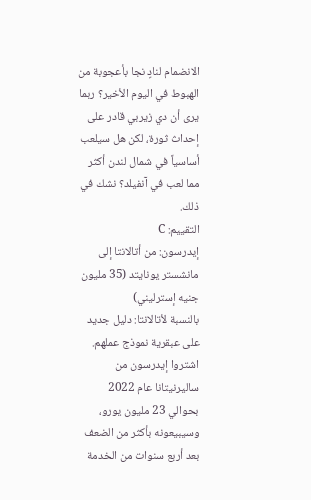الانضمام لنادٍ نجا بأعجوبة من الهبوط في اليوم الأخير؟ ربما يرى أن دي زيربي قادر على إحداث ثورة، لكن هل سيلعب أساسياً في شمال لندن أكثر مما لعب في آنفيلد؟ نشك في ذلك.
التقييم: C
إيدرسون: من أتالانتا إلى مانشستر يونايتد (35 مليون جنيه إسترليني)
بالنسبة لأتالانتا: دليل جديد على عبقرية نموذج عملهم.
اشتروا إيدرسون من ساليرنيتانا عام 2022 بحوالي 23 مليون يورو، وسيبيعونه بأكثر من الضعف بعد أربع سنوات من الخدمة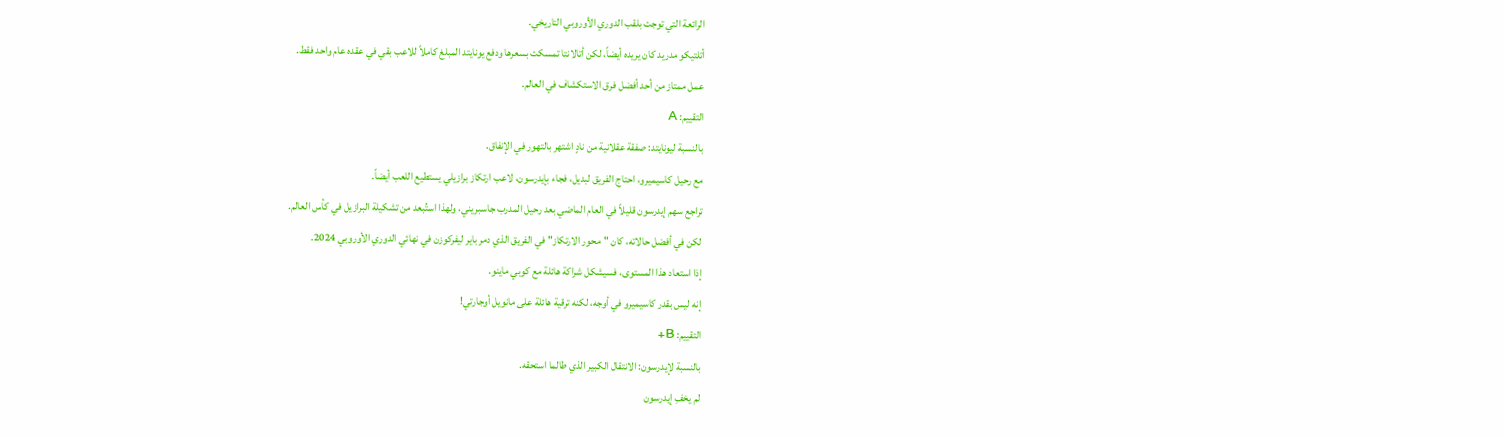الرائعة التي توجت بلقب الدوري الأوروبي التاريخي.
أتلتيكو مدريد كان يريده أيضاً، لكن أتالانتا تمسكت بسعرها ودفع يونايتد المبلغ كاملاً للاعب بقي في عقده عام واحد فقط.
عمل ممتاز من أحد أفضل فرق الاستكشاف في العالم.
التقييم: A
بالنسبة ليونايتد: صفقة عقلانية من نادٍ اشتهر بالتهور في الإنفاق.
مع رحيل كاسيميرو، احتاج الفريق لبديل، فجاء بإيدرسون، لاعب ارتكاز برازيلي يستطيع اللعب أيضاً.
تراجع سهم إيدرسون قليلاً في العام الماضي بعد رحيل المدرب جاسبريني، ولهذا استُبعد من تشكيلة البرازيل في كأس العالم.
لكن في أفضل حالاته، كان "محور الارتكاز" في الفريق الذي دمر باير ليفركوزن في نهائي الدوري الأوروبي 2024.
إذا استعاد هذا المستوى، فسيشكل شراكة هائلة مع كوبي ماينو.
إنه ليس بقدر كاسيميرو في أوجه، لكنه ترقية هائلة على مانويل أوجارتي!
التقييم: B+
بالنسبة لإيدرسون: الانتقال الكبير الذي طالما استحقه.
لم يخفِ إيدرسون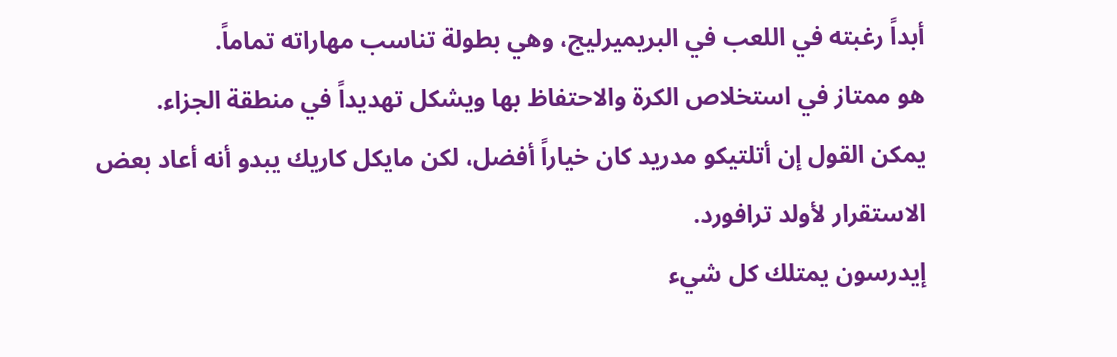أبداً رغبته في اللعب في البريميرليج، وهي بطولة تناسب مهاراته تماماً.
هو ممتاز في استخلاص الكرة والاحتفاظ بها ويشكل تهديداً في منطقة الجزاء.
يمكن القول إن أتلتيكو مدريد كان خياراً أفضل، لكن مايكل كاريك يبدو أنه أعاد بعض الاستقرار لأولد ترافورد.
إيدرسون يمتلك كل شيء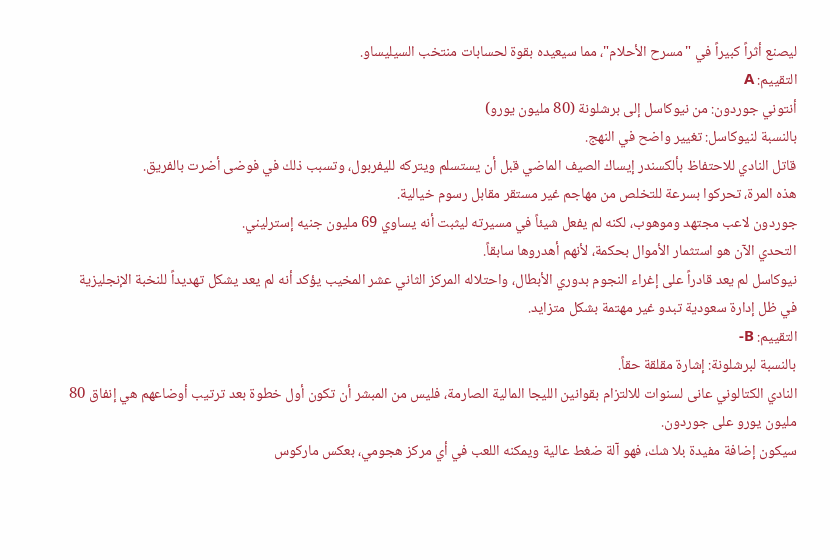ليصنع أثراً كبيراً في "مسرح الأحلام"، مما سيعيده بقوة لحسابات منتخب السيليساو.
التقييم: A
أنتوني جوردون: من نيوكاسل إلى برشلونة (80 مليون يورو)
بالنسبة لنيوكاسل: تغيير واضح في النهج.
قاتل النادي للاحتفاظ بألكسندر إيساك الصيف الماضي قبل أن يستسلم ويتركه لليفربول، وتسبب ذلك في فوضى أضرت بالفريق.
هذه المرة، تحركوا بسرعة للتخلص من مهاجم غير مستقر مقابل رسوم خيالية.
جوردون لاعب مجتهد وموهوب، لكنه لم يفعل شيئاً في مسيرته ليثبت أنه يساوي 69 مليون جنيه إسترليني.
التحدي الآن هو استثمار الأموال بحكمة، لأنهم أهدروها سابقاً.
نيوكاسل لم يعد قادراً على إغراء النجوم بدوري الأبطال، واحتلاله المركز الثاني عشر المخيب يؤكد أنه لم يعد يشكل تهديداً للنخبة الإنجليزية في ظل إدارة سعودية تبدو غير مهتمة بشكل متزايد.
التقييم: B-
بالنسبة لبرشلونة: إشارة مقلقة حقاً.
النادي الكتالوني عانى لسنوات للالتزام بقوانين الليجا المالية الصارمة، فليس من المبشر أن تكون أول خطوة بعد ترتيب أوضاعهم هي إنفاق 80 مليون يورو على جوردون.
سيكون إضافة مفيدة بلا شك، فهو آلة ضغط عالية ويمكنه اللعب في أي مركز هجومي، بعكس ماركوس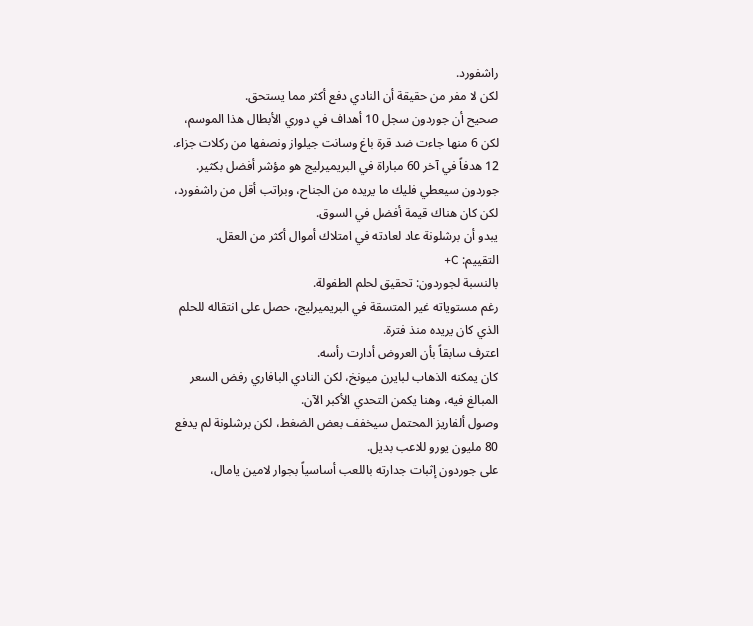راشفورد.
لكن لا مفر من حقيقة أن النادي دفع أكثر مما يستحق.
صحيح أن جوردون سجل 10 أهداف في دوري الأبطال هذا الموسم، لكن 6 منها جاءت ضد قرة باغ وسانت جيلواز ونصفها من ركلات جزاء.
12 هدفاً في آخر 60 مباراة في البريميرليج هو مؤشر أفضل بكثير.
جوردون سيعطي فليك ما يريده من الجناح، وبراتب أقل من راشفورد، لكن كان هناك قيمة أفضل في السوق.
يبدو أن برشلونة عاد لعادته في امتلاك أموال أكثر من العقل.
التقييم: C+
بالنسبة لجوردون: تحقيق لحلم الطفولة.
رغم مستوياته غير المتسقة في البريميرليج، حصل على انتقاله للحلم الذي كان يريده منذ فترة.
اعترف سابقاً بأن العروض أدارت رأسه.
كان يمكنه الذهاب لبايرن ميونخ، لكن النادي البافاري رفض السعر المبالغ فيه، وهنا يكمن التحدي الأكبر الآن.
وصول ألفاريز المحتمل سيخفف بعض الضغط، لكن برشلونة لم يدفع 80 مليون يورو للاعب بديل.
على جوردون إثبات جدارته باللعب أساسياً بجوار لامين يامال،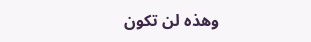وهذه لن تكون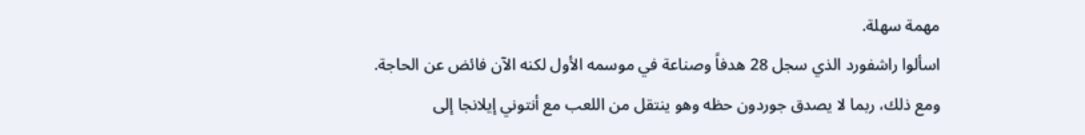مهمة سهلة.
اسألوا راشفورد الذي سجل 28 هدفاً وصناعة في موسمه الأول لكنه الآن فائض عن الحاجة.
ومع ذلك، ربما لا يصدق جوردون حظه وهو ينتقل من اللعب مع أنتوني إيلانجا إلى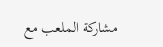مشاركة الملعب مع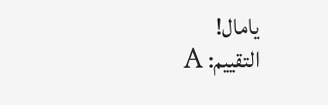يامال!
التقييم: A